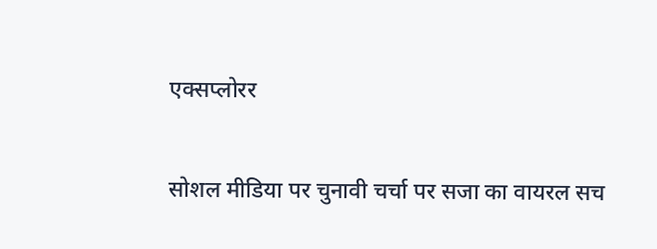एक्सप्लोरर

सोशल मीडिया पर चुनावी चर्चा पर सजा का वायरल सच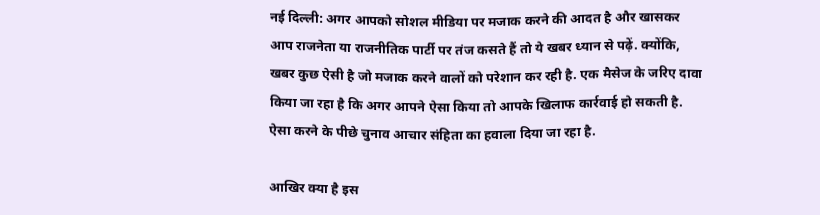नई दिल्ली: अगर आपको सोशल मीडिया पर मजाक करने की आदत है और खासकर आप राजनेता या राजनीतिक पार्टी पर तंज कसते हैं तो ये खबर ध्यान से पढ़ें. क्योंकि, खबर कुछ ऐसी है जो मजाक करने वालों को परेशान कर रही है. एक मैसेज के जरिए दावा किया जा रहा है कि अगर आपने ऐसा किया तो आपके खिलाफ कार्रवाई हो सकती है. ऐसा करने के पीछे चुनाव आचार संहिता का हवाला दिया जा रहा है.

आखिर क्या है इस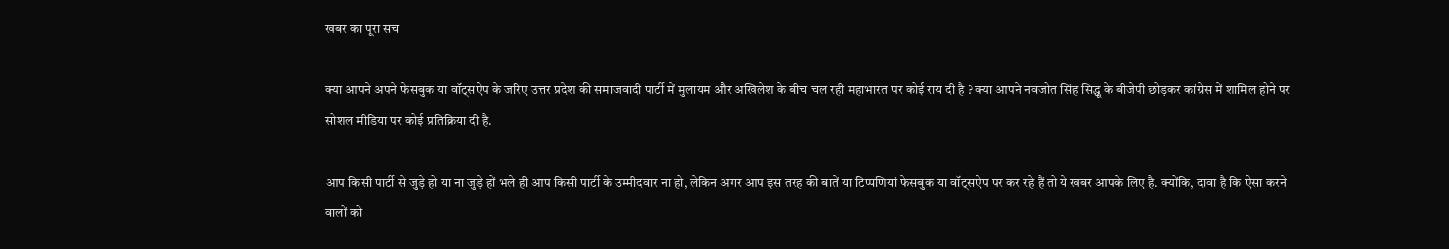खबर का पूरा सच

क्या आपने अपने फेसबुक या वॉट्सऐप के जरिए उत्तर प्रदेश की समाजवादी पार्टी में मुलायम और अखिलेश के बीच चल रही महाभारत पर कोई राय दी है ? क्या आपने नवजोत सिंह सिद्धू के बीजेपी छोड़कर कांग्रेस में शामिल होने पर सोशल मीडिया पर कोई प्रतिक्रिया दी है.

आप किसी पार्टी से जुड़े हो या ना जुड़े हों भले ही आप किसी पार्टी के उम्मीदवार ना हो, लेकिन अगर आप इस तरह की बातें या टिप्पणियां फेसबुक या वॉट्सऐप पर कर रहे हैं तो ये खबर आपके लिए है. क्योंकि, दावा है कि ऐसा करने वालों को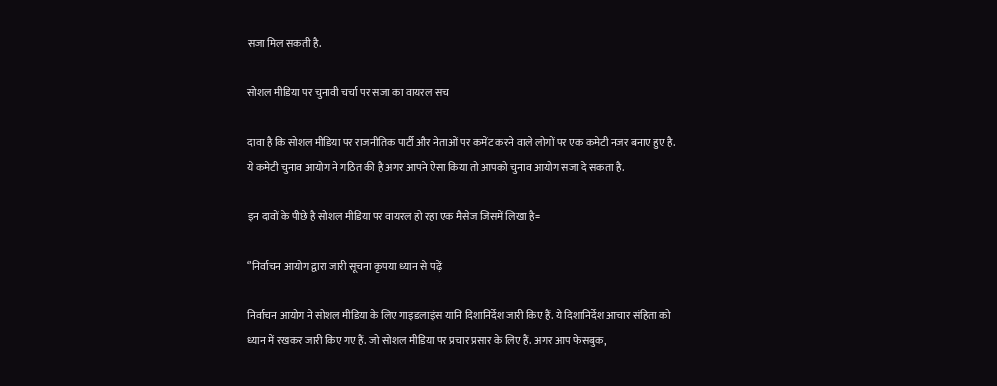सजा मिल सकती है.

सोशल मीडिया पर चुनावी चर्चा पर सजा का वायरल सच

दावा है कि सोशल मीडिया पर राजनीतिक पार्टी और नेताओं पर कमेंट करने वाले लोगों पर एक कमेटी नजर बनाए हुए है. ये कमेटी चुनाव आयोग ने गठित की है अगर आपने ऐसा किया तो आपको चुनाव आयोग सजा दे सकता है.

इन दावों के पीछे है सोशल मीडिया पर वायरल हो रहा एक मैसेज जिसमें लिखा है=

‘’निर्वाचन आयोग द्वारा जारी सूचना कृपया ध्यान से पढ़ें

निर्वाचन आयोग ने सोशल मीडिया के लिए गाइडलाइंस यानि दिशानिर्देश जारी किए हैं. ये दिशानिर्देश आचार संहिता को ध्यान में रखकर जारी किए गए हैं. जो सोशल मीडिया पर प्रचार प्रसार के लिए हैं. अगर आप फेसबुक,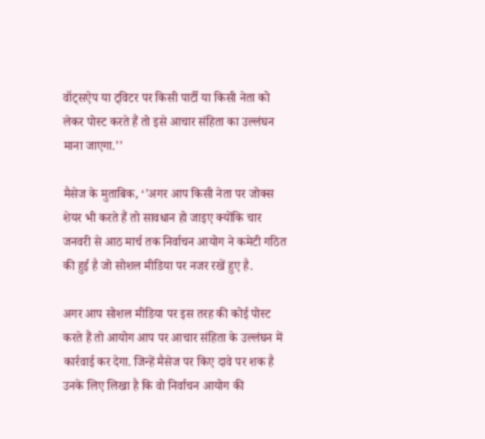वॉट्सऐप या ट्विटर पर किसी पार्टी या किसी नेता को लेकर पोस्ट करते हैं तो इसे आचार संहिता का उल्लंघन माना जाएगा.’’

मैसेज के मुताबिक, ‘’अगर आप किसी नेता पर जोक्स शेयर भी करते हैं तो सावधान हो जाइए क्योंकि चार जनवरी से आठ मार्च तक निर्वाचन आयोग ने कमेटी गठित की हुई है जो सोशल मीडिया पर नजर रखें हुए है.

अगर आप सोशल मीडिया पर इस तरह की कोई पोस्ट करते हैं तो आयोग आप पर आचार संहिता के उल्लंघन में कार्रवाई कर देगा. जिन्हें मैसेज पर किए दावे पर शक है उनके लिए लिखा है कि वो निर्वाचन आयोग की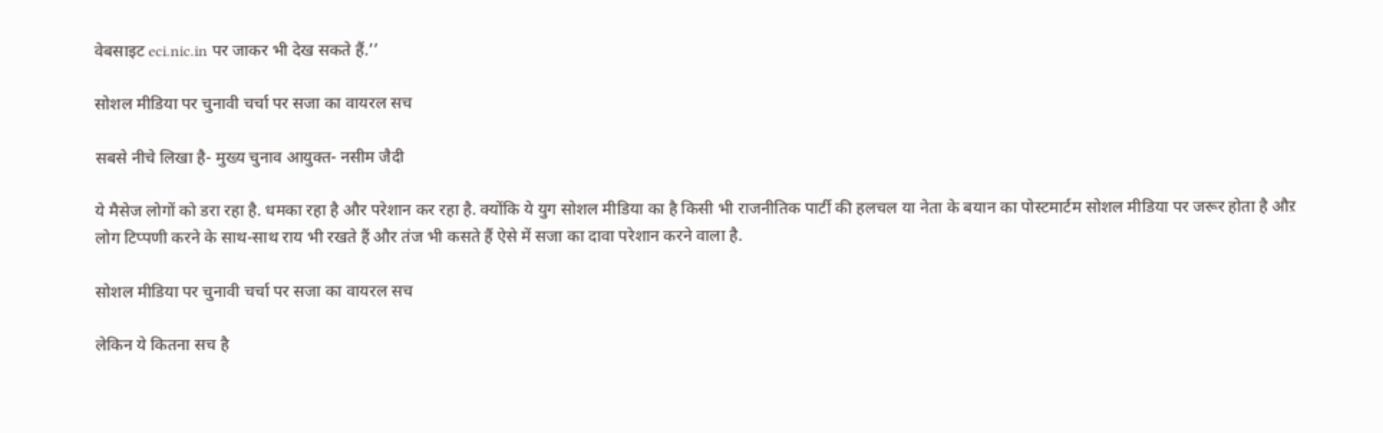वेबसाइट eci.nic.in पर जाकर भी देख सकते हैं.’’

सोशल मीडिया पर चुनावी चर्चा पर सजा का वायरल सच

सबसे नीचे लिखा है- मुख्य चुनाव आयुक्त- नसीम जैदी

ये मैसेज लोगों को डरा रहा है. धमका रहा है और परेशान कर रहा है. क्योंकि ये युग सोशल मीडिया का है किसी भी राजनीतिक पार्टी की हलचल या नेता के बयान का पोस्टमार्टम सोशल मीडिया पर जरूर होता है औऱ लोग टिप्पणी करने के साथ-साथ राय भी रखते हैं और तंज भी कसते हैं ऐसे में सजा का दावा परेशान करने वाला है.

सोशल मीडिया पर चुनावी चर्चा पर सजा का वायरल सच

लेकिन ये कितना सच है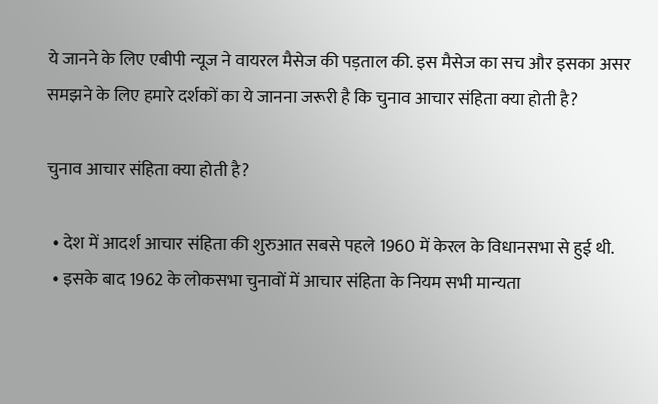ये जानने के लिए एबीपी न्यूज ने वायरल मैसेज की पड़ताल की. इस मैसेज का सच और इसका असर समझने के लिए हमारे दर्शकों का ये जानना जरूरी है कि चुनाव आचार संहिता क्या होती है?

चुनाव आचार संहिता क्या होती है?

  • देश में आदर्श आचार संहिता की शुरुआत सबसे पहले 1960 में केरल के विधानसभा से हुई थी.
  • इसके बाद 1962 के लोकसभा चुनावों में आचार संहिता के नियम सभी मान्यता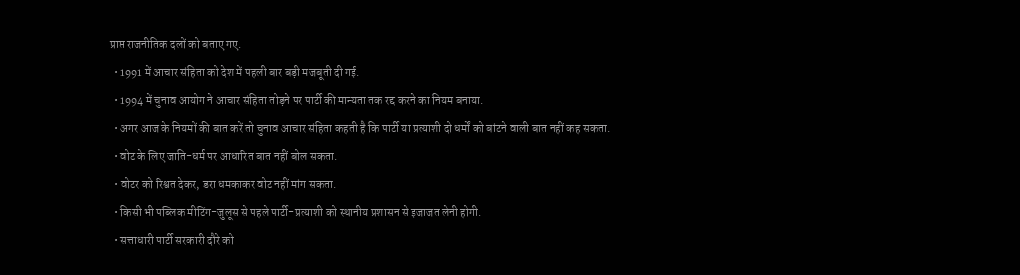प्राप्त राजनीतिक दलों को बताए गए.
  • 1991 में आचार संहिता को देश में पहली बार बड़ी मजबूती दी गई.
  • 1994 में चुनाव आयोग ने आचार संहिता तोड़ने पर पार्टी की मान्यता तक रद्द करने का नियम बनाया.
  • अगर आज के नियमों की बात करें तो चुनाव आचार संहिता कहती है कि पार्टी या प्रत्याशी दो धर्मों को बांटने वाली बात नहीं कह सकता.
  • वोट के लिए जाति-धर्म पर आधारित बात नहीं बोल सकता.
  • वोटर को रिश्वत देकर, डरा धमकाकर वोट नहीं मांग सकता.
  • किसी भी पब्लिक मीटिंग-जुलूस से पहले पार्टी-प्रत्याशी को स्थानीय प्रशासन से इजाजत लेनी होगी.
  • सत्ताधारी पार्टी सरकारी दौरे को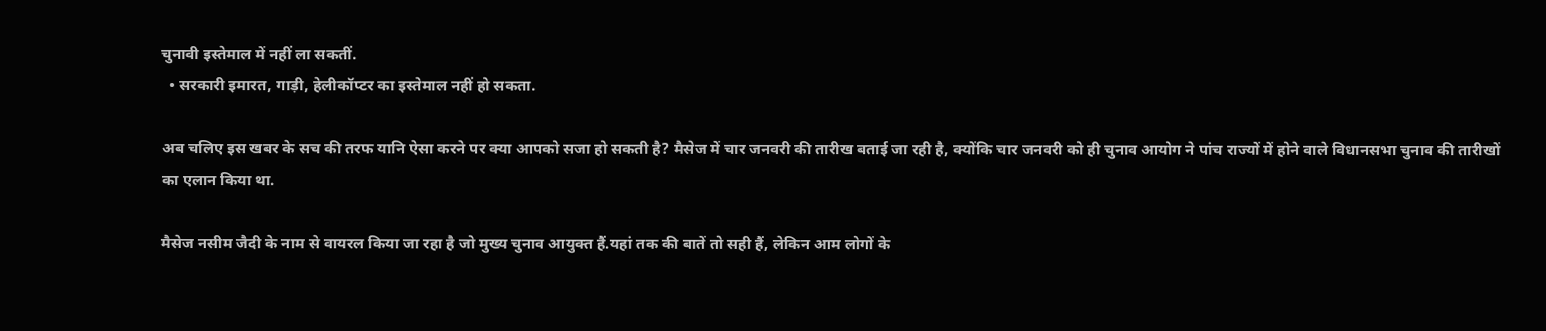चुनावी इस्तेमाल में नहीं ला सकतीं.
  • सरकारी इमारत, गाड़ी, हेलीकॉप्टर का इस्तेमाल नहीं हो सकता.

अब चलिए इस खबर के सच की तरफ यानि ऐसा करने पर क्या आपको सजा हो सकती है? मैसेज में चार जनवरी की तारीख बताई जा रही है, क्योंकि चार जनवरी को ही चुनाव आयोग ने पांच राज्यों में होने वाले विधानसभा चुनाव की तारीखों का एलान किया था.

मैसेज नसीम जैदी के नाम से वायरल किया जा रहा है जो मुख्य चुनाव आयुक्त हैं.यहां तक की बातें तो सही हैं, लेकिन आम लोगों के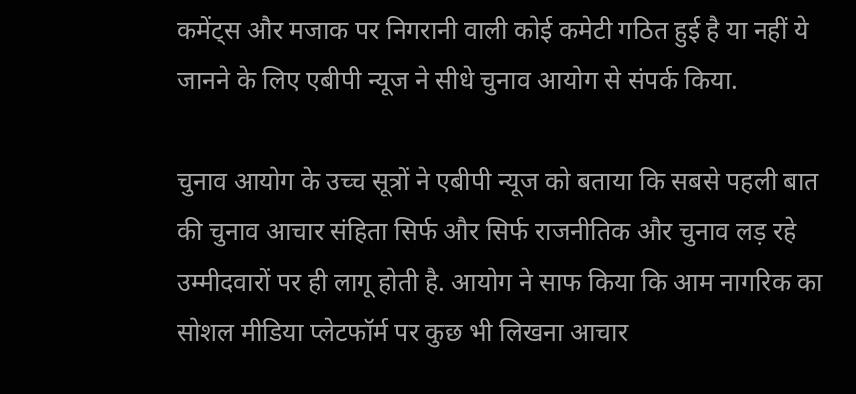कमेंट्स और मजाक पर निगरानी वाली कोई कमेटी गठित हुई है या नहीं ये जानने के लिए एबीपी न्यूज ने सीधे चुनाव आयोग से संपर्क किया.

चुनाव आयोग के उच्च सूत्रों ने एबीपी न्यूज को बताया कि सबसे पहली बात की चुनाव आचार संहिता सिर्फ और सिर्फ राजनीतिक और चुनाव लड़ रहे उम्मीदवारों पर ही लागू होती है. आयोग ने साफ किया कि आम नागरिक का सोशल मीडिया प्लेटफॉर्म पर कुछ भी लिखना आचार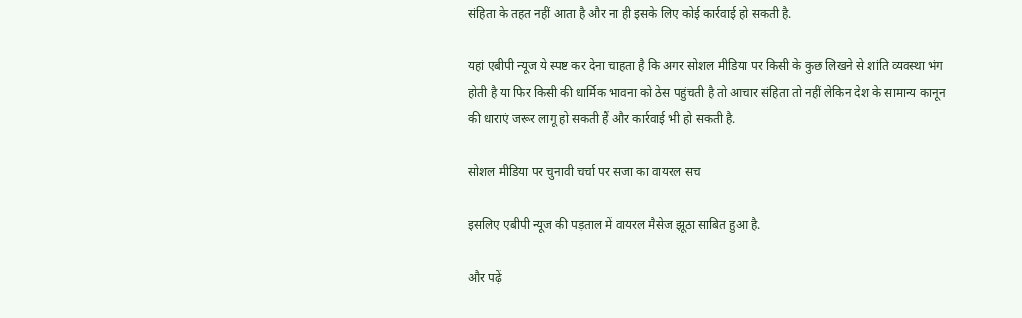संहिता के तहत नहीं आता है और ना ही इसके लिए कोई कार्रवाई हो सकती है.

यहां एबीपी न्यूज ये स्पष्ट कर देना चाहता है कि अगर सोशल मीडिया पर किसी के कुछ लिखने से शांति व्यवस्था भंग होती है या फिर किसी की धार्मिक भावना को ठेस पहुंचती है तो आचार संहिता तो नहीं लेकिन देश के सामान्य कानून की धाराएं जरूर लागू हो सकती हैं और कार्रवाई भी हो सकती है.

सोशल मीडिया पर चुनावी चर्चा पर सजा का वायरल सच

इसलिए एबीपी न्यूज की पड़ताल में वायरल मैसेज झूठा साबित हुआ है.

और पढ़ें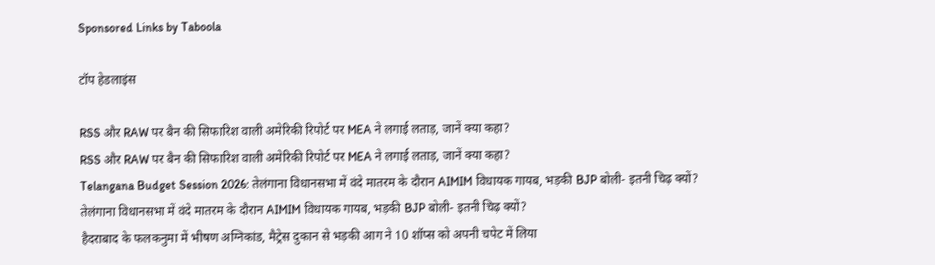Sponsored Links by Taboola

टॉप हेडलाइंस

RSS और RAW पर बैन की सिफारिश वाली अमेरिकी रिपोर्ट पर MEA ने लगाई लताड़, जानें क्या कहा?
RSS और RAW पर बैन की सिफारिश वाली अमेरिकी रिपोर्ट पर MEA ने लगाई लताड़, जानें क्या कहा?
Telangana Budget Session 2026: तेलंगाना विधानसभा में वंदे मातरम के दौरान AIMIM विधायक गायब, भड़की BJP बोली- इतनी चिढ़ क्यों?
तेलंगाना विधानसभा में वंदे मातरम के दौरान AIMIM विधायक गायब, भड़की BJP बोली- इतनी चिढ़ क्यों?
हैदराबाद के फलकनुमा में भीषण अग्निकांड, मैट्रेस दुकान से भड़की आग ने 10 शॉप्स को अपनी चपेट में लिया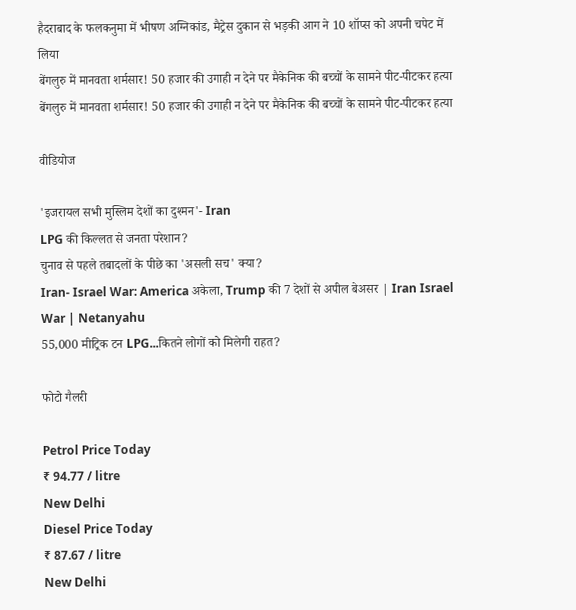हैदराबाद के फलकनुमा में भीषण अग्निकांड, मैट्रेस दुकान से भड़की आग ने 10 शॉप्स को अपनी चपेट में लिया
बेंगलुरु में मानवता शर्मसार! 50 हजार की उगाही न देने पर मैकेनिक की बच्चों के सामने पीट-पीटकर हत्या
बेंगलुरु में मानवता शर्मसार! 50 हजार की उगाही न देने पर मैकेनिक की बच्चों के सामने पीट-पीटकर हत्या

वीडियोज

'इजरायल सभी मुस्लिम देशों का दुश्मन'- Iran
LPG की किल्लत से जनता परेशान?
चुनाव से पहले तबादलों के पीछे का 'असली सच' क्या?
Iran- Israel War: America अकेला, Trump की 7 देशों से अपील बेअसर | Iran Israel War | Netanyahu
55,000 मीट्रिक टन LPG...कितने लोगों को मिलेगी राहत?

फोटो गैलरी

Petrol Price Today
₹ 94.77 / litre
New Delhi
Diesel Price Today
₹ 87.67 / litre
New Delhi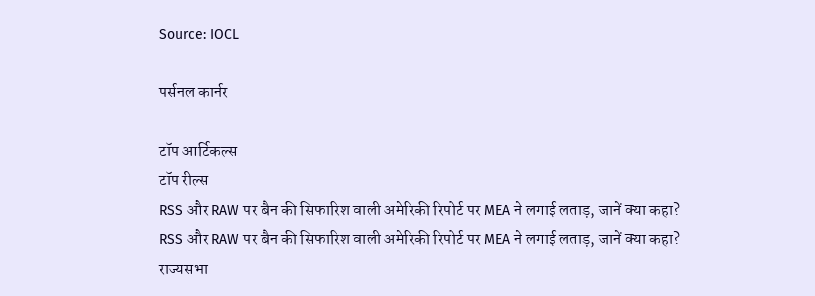Source: IOCL

पर्सनल कार्नर

टॉप आर्टिकल्स
टॉप रील्स
RSS और RAW पर बैन की सिफारिश वाली अमेरिकी रिपोर्ट पर MEA ने लगाई लताड़, जानें क्या कहा?
RSS और RAW पर बैन की सिफारिश वाली अमेरिकी रिपोर्ट पर MEA ने लगाई लताड़, जानें क्या कहा?
राज्यसभा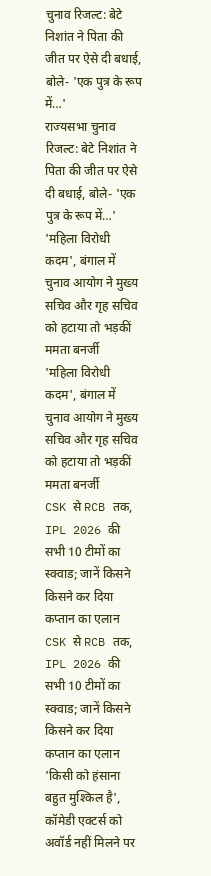चुनाव रिजल्ट: बेटे निशांत ने पिता की जीत पर ऐसे दी बधाई, बोले- 'एक पुत्र के रूप में…'
राज्यसभा चुनाव रिजल्ट: बेटे निशांत ने पिता की जीत पर ऐसे दी बधाई, बोले- 'एक पुत्र के रूप में…'
'महिला विरोधी कदम', बंगाल में चुनाव आयोग ने मुख्य सचिव और गृह सचिव को हटाया तो भड़कीं ममता बनर्जी
'महिला विरोधी कदम', बंगाल में चुनाव आयोग ने मुख्य सचिव और गृह सचिव को हटाया तो भड़कीं ममता बनर्जी
CSK से RCB तक, IPL 2026 की सभी 10 टीमों का स्क्वाड; जानें किसने किसने कर दिया कप्तान का एलान
CSK से RCB तक, IPL 2026 की सभी 10 टीमों का स्क्वाड; जानें किसने किसने कर दिया कप्तान का एलान
'किसी को हंसाना बहुत मुश्किल है', कॉमेडी एक्टर्स को अवॉर्ड नहीं मिलने पर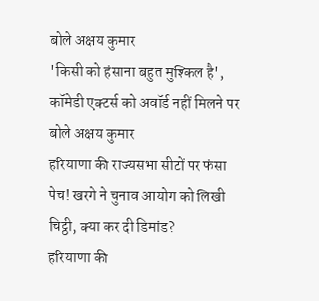बोले अक्षय कुमार
'किसी को हंसाना बहुत मुश्किल है', कॉमेडी एक्टर्स को अवॉर्ड नहीं मिलने पर बोले अक्षय कुमार
हरियाणा की राज्यसभा सीटों पर फंसा पेच! खरगे ने चुनाव आयोग को लिखी चिट्ठी, क्या कर दी डिमांड?
हरियाणा की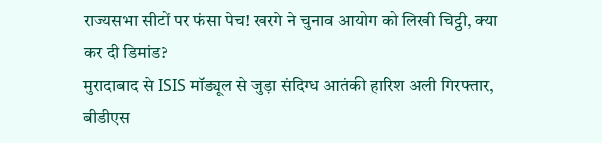राज्यसभा सीटों पर फंसा पेच! खरगे ने चुनाव आयोग को लिखी चिट्ठी, क्या कर दी डिमांड?
मुरादाबाद से ISIS मॉड्यूल से जुड़ा संदिग्ध आतंकी हारिश अली गिरफ्तार, बीडीएस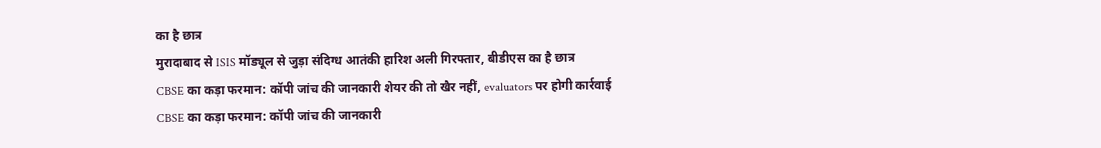का है छात्र
मुरादाबाद से ISIS मॉड्यूल से जुड़ा संदिग्ध आतंकी हारिश अली गिरफ्तार, बीडीएस का है छात्र
CBSE का कड़ा फरमान: कॉपी जांच की जानकारी शेयर की तो खैर नहीं, evaluators पर होगी कार्रवाई
CBSE का कड़ा फरमान: कॉपी जांच की जानकारी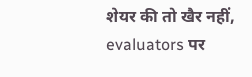शेयर की तो खैर नहीं, evaluators पर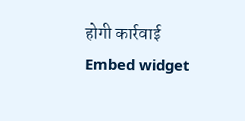होगी कार्रवाई
Embed widget